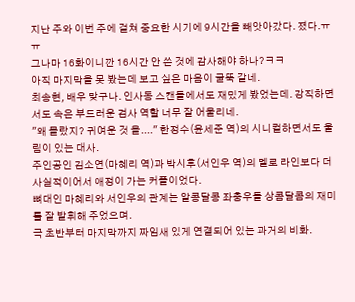지난 주와 이번 주에 걸쳐 중요한 시기에 9시간을 빼앗아갔다. 졌다.ㅠㅠ
그나마 16화이니깐 16시간 안 쓴 것에 감사해야 하나?ㅋㅋ
아직 마지막을 못 봤는데 보고 싶은 마음이 굴뚝 같네.
최송현, 배우 맞구나. 인사동 스캔들에서도 재밌게 봤었는데. 강직하면서도 속은 부드러운 검사 역할 너무 잘 어울리네.
"왜 몰랐지? 귀여운 것 을...." 한정수(윤세준 역)의 시니컬하면서도 울림이 있는 대사.
주인공인 김소연(마혜리 역)과 박시후(서인우 역)의 멜로 라인보다 더 사실적이어서 애정이 가는 커플이었다.
뼈대인 마혜리와 서인우의 관계는 알콩달콩 좌충우돌 상콤달콤의 재미를 잘 발휘해 주었으며.
극 초반부터 마지막까지 짜임새 있게 연결되어 있는 과거의 비화.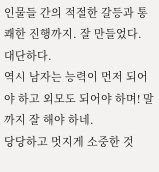인물들 간의 적절한 갈등과 통쾌한 진행까지. 잘 만들었다. 대단하다.
역시 남자는 능력이 먼저 되어야 하고 외모도 되어야 하며! 말까지 잘 해야 하네.
당당하고 멋지게 소중한 것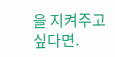을 지켜주고 싶다면.